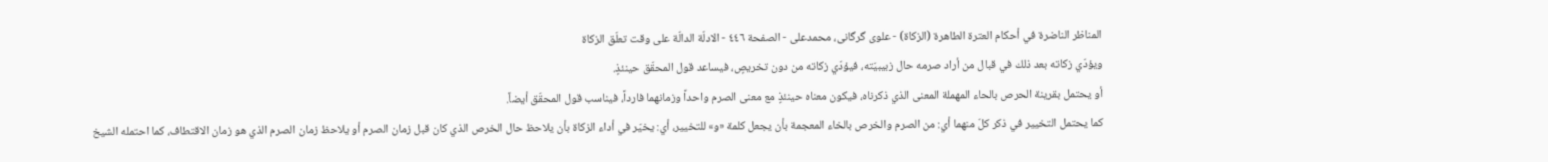المناظر الناضرة في أحکام العترة الطاهرة (الزکاة) - علوی گرگانی، محمدعلی - الصفحة ٤٤٦ - الادلّة الدالّة علی وقت تعلّق الزکاة
ويؤدّي زكاته بعد ذلك في قبال من أراد صرمه حال زبيبيّته، فيؤدّي زكاته من دون تخريصٍ، فيساعد قول المحقّق حينئذٍ.
أو يحتمل بقرينة الحرص بالحاء المهملة المعنى الذي ذكرناه، فيكون معناه حينئذٍ مع معنى الصرم واحداً وزمانهما فارداً، فيناسب قول المحقّق أيضاً.
كما يحتمل التخيير في ذكر كلّ منهما أي: من الصرم والخرص بالخاء المعجمة بأن يجعل كلمة «و» للتخيير، أي: يخيّر في أداء الزكاة بأن يلاحظ حال الخرص الذي كان قبل زمان الصرم أو يلاحظ زمان الصرم الذي هو زمان الاقتطاف، كما احتمله الشيخ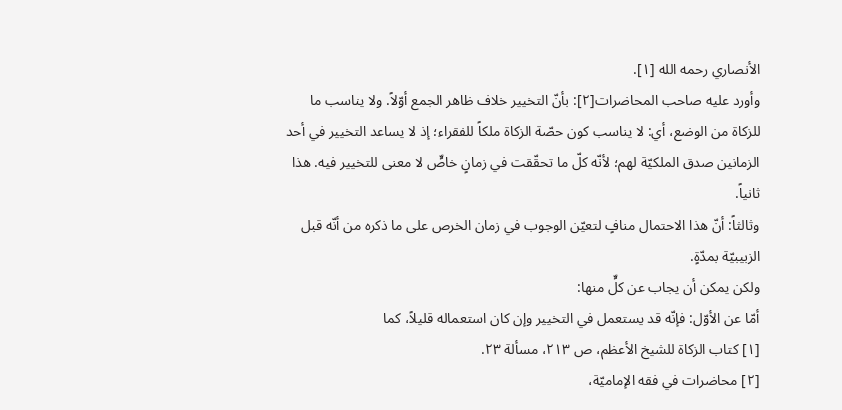الأنصاري رحمه الله [١].
وأورد عليه صاحب المحاضرات[٢]: بأنّ التخيير خلاف ظاهر الجمع أوّلاً. ولا يناسب ما للزكاة من الوضع، أي: لا يناسب كون حصّة الزكاة ملكاً للفقراء؛ إذ لا يساعد التخيير في أحد الزمانين صدق الملكيّة لهم؛ لأنّه كلّ ما تحقّقت في زمانٍ خاصٍّ لا معنى للتخيير فيه. هذا ثانياً.
وثالثاً: أنّ هذا الاحتمال منافٍ لتعيّن الوجوب في زمان الخرص على ما ذكره من أنّه قبل الزبيبيّة بمدّةٍ.
ولكن يمكن أن يجاب عن كلٍّ منها:
أمّا عن الأوّل: فإنّه قد يستعمل في التخيير وإن كان استعماله قليلاً، كما
[١] کتاب الزکاة للشيخ الأعظم، ص ٢١٣، مسألة ٢٣.
[٢] محاضرات في فقه الإماميّة،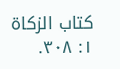کتاب الزکاة ١: ٣٠٨.